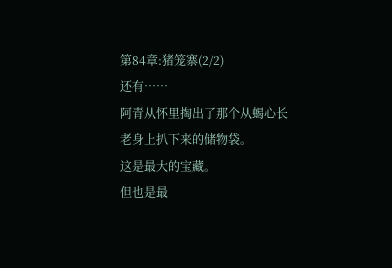第84章:猪笼寨(2/2)
还有……
阿青从怀里掏出了那个从蝎心长老身上扒下来的储物袋。
这是最大的宝藏。
但也是最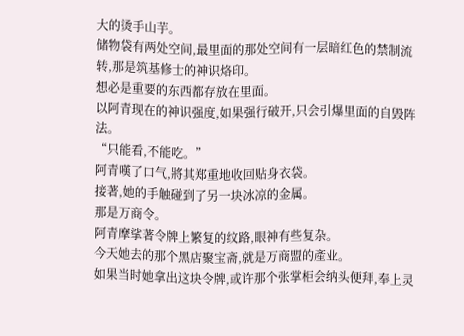大的烫手山芋。
储物袋有两处空间,最里面的那处空间有一层暗红色的禁制流转,那是筑基修士的神识烙印。
想必是重要的东西都存放在里面。
以阿青现在的神识强度,如果强行破开,只会引爆里面的自毁阵法。
“只能看,不能吃。”
阿青嘆了口气,將其郑重地收回贴身衣袋。
接著,她的手触碰到了另一块冰凉的金属。
那是万商令。
阿青摩挲著令牌上繁复的纹路,眼神有些复杂。
今天她去的那个黑店聚宝斋,就是万商盟的產业。
如果当时她拿出这块令牌,或许那个张掌柜会纳头便拜,奉上灵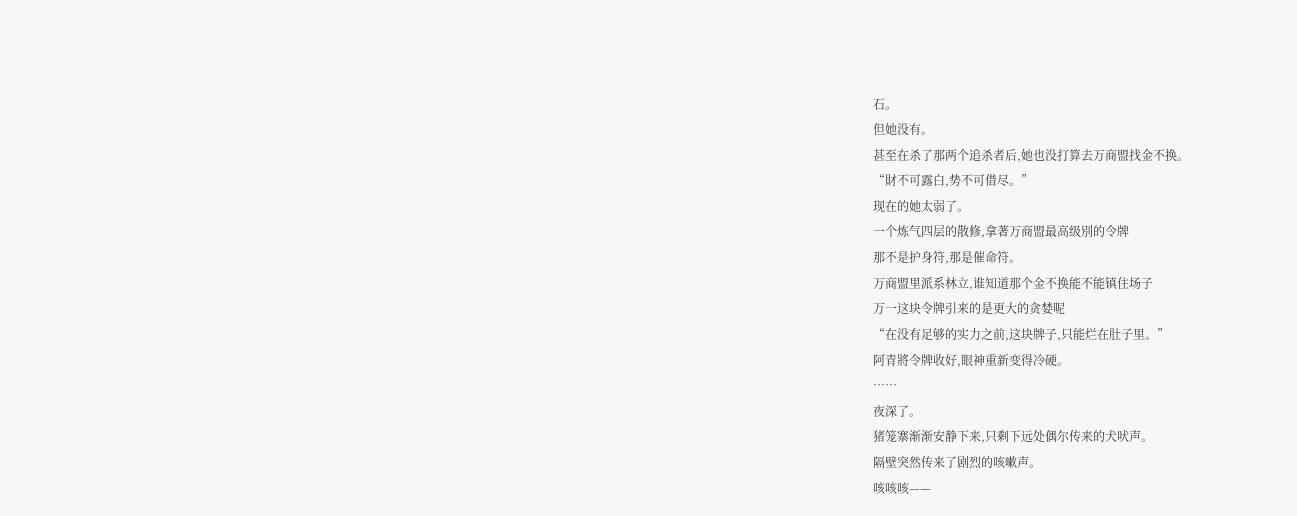石。
但她没有。
甚至在杀了那两个追杀者后,她也没打算去万商盟找金不换。
“財不可露白,势不可借尽。”
现在的她太弱了。
一个炼气四层的散修,拿著万商盟最高级別的令牌
那不是护身符,那是催命符。
万商盟里派系林立,谁知道那个金不换能不能镇住场子
万一这块令牌引来的是更大的贪婪呢
“在没有足够的实力之前,这块牌子,只能烂在肚子里。”
阿青將令牌收好,眼神重新变得冷硬。
……
夜深了。
猪笼寨渐渐安静下来,只剩下远处偶尔传来的犬吠声。
隔壁突然传来了剧烈的咳嗽声。
咳咳咳——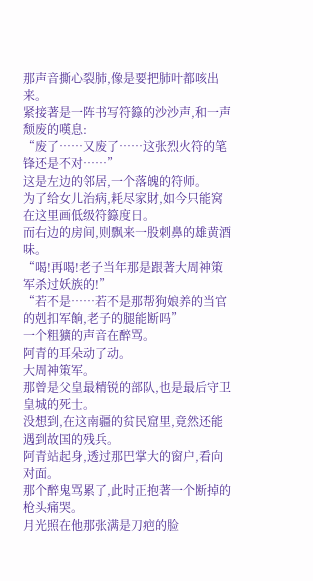那声音撕心裂肺,像是要把肺叶都咳出来。
紧接著是一阵书写符籙的沙沙声,和一声颓废的嘆息:
“废了……又废了……这张烈火符的笔锋还是不对……”
这是左边的邻居,一个落魄的符师。
为了给女儿治病,耗尽家財,如今只能窝在这里画低级符籙度日。
而右边的房间,则飘来一股刺鼻的雄黄酒味。
“喝!再喝!老子当年那是跟著大周神策军杀过妖族的!”
“若不是……若不是那帮狗娘养的当官的剋扣军餉,老子的腿能断吗”
一个粗獷的声音在醉骂。
阿青的耳朵动了动。
大周神策军。
那曾是父皇最精锐的部队,也是最后守卫皇城的死士。
没想到,在这南疆的贫民窟里,竟然还能遇到故国的残兵。
阿青站起身,透过那巴掌大的窗户,看向对面。
那个醉鬼骂累了,此时正抱著一个断掉的枪头痛哭。
月光照在他那张满是刀疤的脸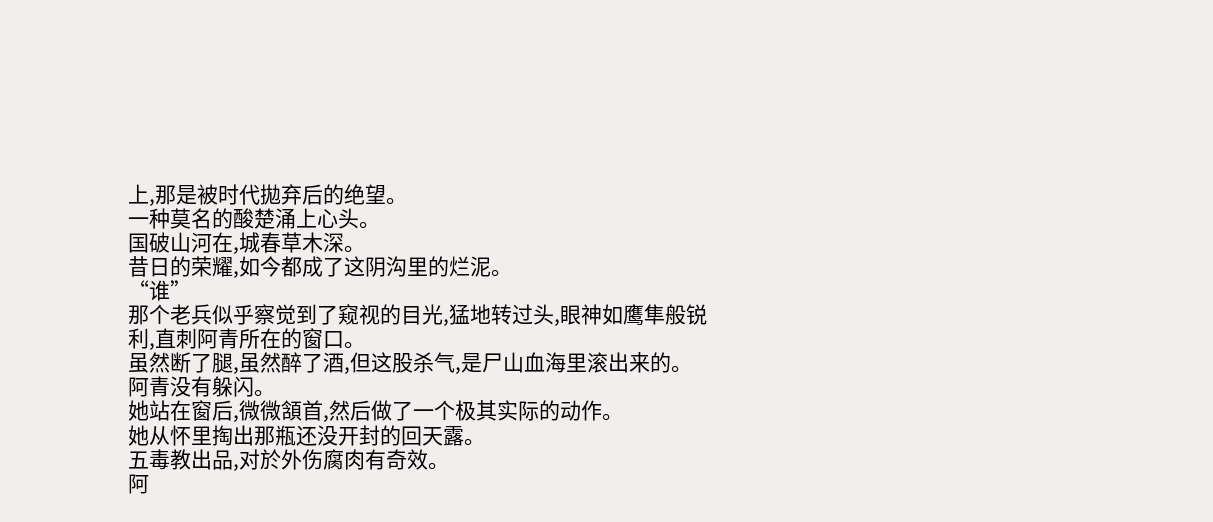上,那是被时代拋弃后的绝望。
一种莫名的酸楚涌上心头。
国破山河在,城春草木深。
昔日的荣耀,如今都成了这阴沟里的烂泥。
“谁”
那个老兵似乎察觉到了窥视的目光,猛地转过头,眼神如鹰隼般锐利,直刺阿青所在的窗口。
虽然断了腿,虽然醉了酒,但这股杀气,是尸山血海里滚出来的。
阿青没有躲闪。
她站在窗后,微微頷首,然后做了一个极其实际的动作。
她从怀里掏出那瓶还没开封的回天露。
五毒教出品,对於外伤腐肉有奇效。
阿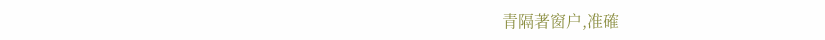青隔著窗户,准確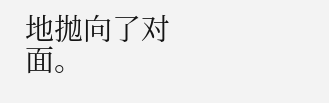地拋向了对面。